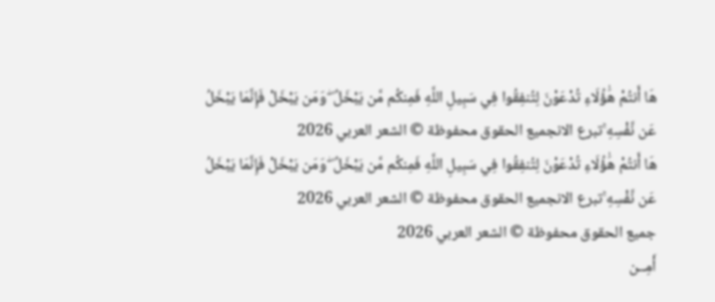هَا أَنتُمْ هَٰؤُلَاءِ تُدْعَوْنَ لِتُنفِقُوا فِي سَبِيلِ اللَّهِ فَمِنكُم مَّن يَبْخَلُ ۖ وَمَن يَبْخَلْ فَإِنَّمَا يَبْخَلُ عَن نَّفْسِهِ ۚتبرع الانجميع الحقوق محفوظة © الشعر العربي 2026
هَا أَنتُمْ هَٰؤُلَاءِ تُدْعَوْنَ لِتُنفِقُوا فِي سَبِيلِ اللَّهِ فَمِنكُم مَّن يَبْخَلُ ۖ وَمَن يَبْخَلْ فَإِنَّمَا يَبْخَلُ عَن نَّفْسِهِ ۚتبرع الانجميع الحقوق محفوظة © الشعر العربي 2026
جميع الحقوق محفوظة © الشعر العربي 2026
أَمِــن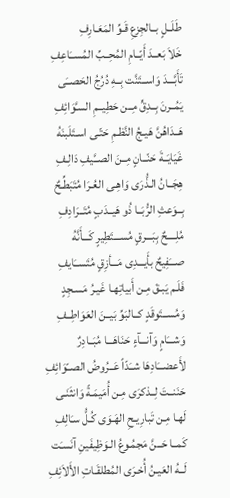طَلَــلٍ بــالجِزعِ قَـوِّ المَعَـارِفِ
خَلاَ بَعــدَ أَيّــامِ المُحِــبِّ المُســَاعِفِ
تَأَبَّـــدَ وَاســتَنَّت بِــهِ دُرُجُ الحَصــَى
يَمُــرنَ بِــدِقٍّ مِــن حَطِيــمِ السـَّوَائِفِ
هَــدَاهُنَّ هَيـجُ النَّظـمِ حَتّـى اسـتَلَبنَهُ
غَيَايَــةَ حَنّــانٍ مِــنَ الصــَّيفِ دَالِـفِ
هِجَــانُ الـذُّرَى وَاهِـى العُـرَا مُتَبَطِّـحٌ
بِــوَعثِ الرُّبَــا ذُو هَيــدَبٍ مُتَــرَادِفِ
مُلِــــحٌ بِبَـــرقٍ مُســـتَطِيرٍ كَـــأَنَّهُ
صـــَفِيحٌ بأَيـــدِى مَـــأزِقٍ مُتَســَايفِ
فَلَـم يَبـقَ مِـن أَبياتِهـا غَيـرُ مَسـجِدٍ
وَمُســتَوقَدٍ كــالبَوِّ بَيــنَ العَوَاطِــفِ
وَشـــَامٍ وَآنـــآءٍ حَنَاهَـــا مُبَــادِرٌ
لأَعضـــَادِهَا شــَدّاً عَــرُوضُ الصــّوَائِفِ
حَنَنــتَ لِــذكرَى مِـن أُمَيمَـةً وَانثَنَـى
لَهـا مِـن تَبارِيـحِ الهَـوَى كُـلُّ سـَالِفِ
كَمــا حَــنَّ مَجمُـوعُ الـوَظِيفَينِ آنَسـَت
لَــهُ العَيـنُ أُخـرَى المُطلقَـاتِ الأَلاَئِفِ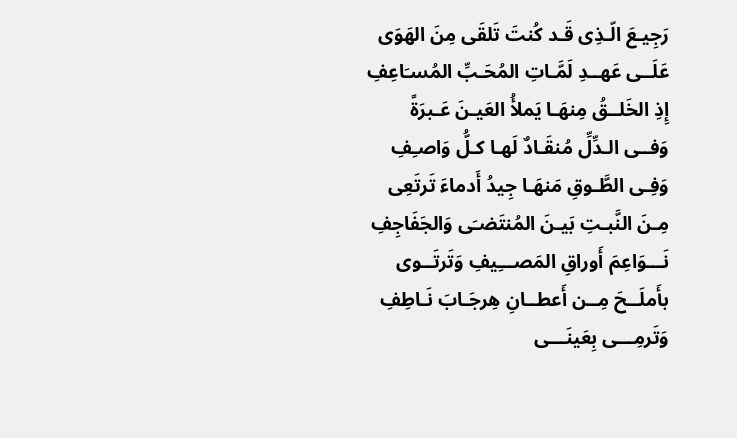رَجِيـعَ الّـذِى قَـد كُنتَ تَلقَى مِنَ الهَوَى
عَلَــى عَهــدِ لَمَّـاتِ المُحَـبِّ المُسـَاعِفِ
إِذِ الخَلــقُ مِنهَـا يَملأُ العَيـنَ عَـبرَةً
وَفــى الـدِّلِّ مُنقَـادٌ لَهـا كـلُّ وَاصـِفِ
وَفِـى الطَّـوقِ مَنهَـا جِيدُ أَدماءَ تَرتَعِى
مِـنَ النَّبـتِ بَيـنَ المُنتَضـَى وَالجَفَاجِفِ
نَـــوَاعِمَ أَوراقِ المَصـــِيفِ وَتَرتَــوى
بأَملَــحَ مِــن أَعطــانِ هِرجَـابَ نَـاطِفِ
وَتَرمِـــى بِعَينَـــى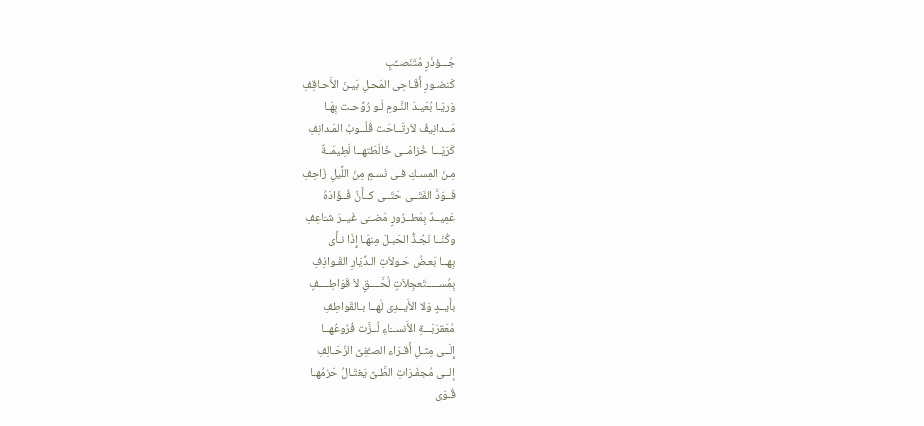جُـــؤذَرٍ مُتَنَصــِّبٍ
كَنضـورِ أَقَـاحِى المَحـلِ بَيـنَ الأَحـاقِفِ
وَريّـا بُعَيـدَ النَّـومِ لَـو رُوِّحـت بِهَـا
مَــدانِيفُ لاَرتَــاحَت قُلُــوبُ المَـدانِفِ
كَرَيّـــا خُزامَــى خَالَطَتهــا لَطِيمَــةٌ
مِـنَ المِسـكِ فـى نَسـمٍ مِنَ اللَّيلِ زَاحِفِ
فَــوَدَّ الفَتَــى حَتّــى كــأَنَّ فُــؤَادَهُ
عَمِيــدٌ بِمَطــرُورٍ مَضــَى غَيــرَ شـَاعِفِ
وكُنّــا نَجُـذُّ الحَبـلَ مِنهَـا إِذَا نـأَى
بِهــا بَعـضُ حَـولاَتِ الـدِّيَارِ القَـواذِفِ
بِمُســـــتَعجِلاَتٍ لُحَّــــقٍ لاَ قَوَاطِــــفٍ
بأَيــدٍ وَلا الأَيــدِى لَهــا بـالقَواطِفِ
مُعَقرَبَـــةِ الأَنســَاءِ لُــزَّت فُرُوعُهــا
إِلَــى مِثـلِ أَقـرَاء الصـُّفِىِّ الزّحَـالِفِ
إلــى مُجفَـرَاتِ الطَّـىِّ يَغتَـالُ حَزمُهـا
قُـوَى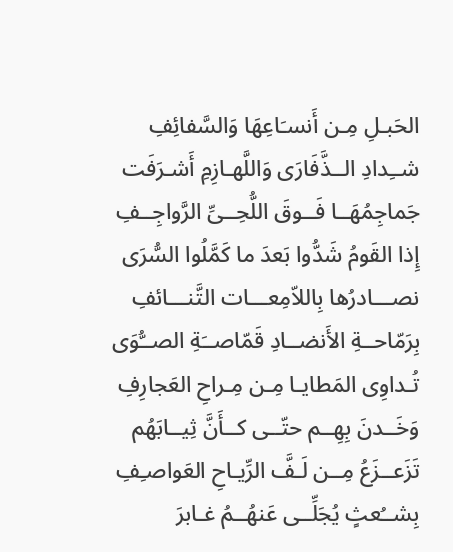الحَبـلِ مِـن أَنسـَاعِهَا وَالسَّفائِفِ
شــِدادِ الــذَّفَارَى وَاللَّهـازِمِ أَشـرَفَت
جَماجِمُهَــا فَــوقَ اللُّحِــىِّ الرَّواجِــفِ
إِذا القَومُ شَدُّوا بَعدَ ما كَمَّلُوا السُّرَى
نصـــادرُها بِاللاّمِعـــات التَّنـــائفِ
بِرَمّاحــةِ الأَنضــادِ قَمّاصــَةِ الصــُّوَى
تُـداوِى المَطايـا مِـن مِـراحِ العَجارِفِ
وَخَــدنَ بِهِــم حتّــى كــأَنَّ ثِيــابَهُم
تَزَعــزَعُ مِــن لَـفَّ الرِّيـاحِ العَواصـِفِ
بِشــُعثٍ يُجَلِّــى عَنهُــمُ غـابرَ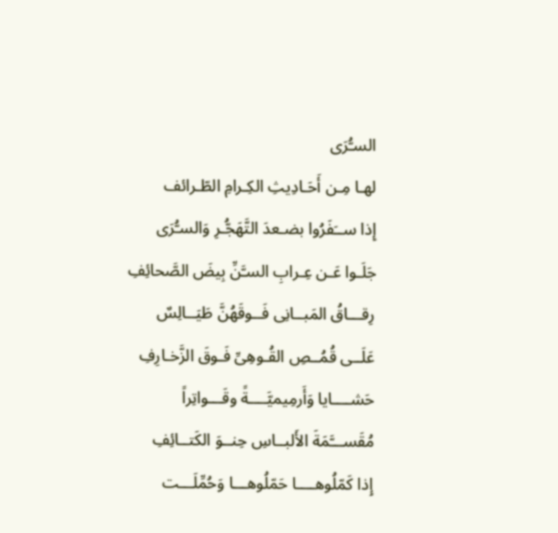السـُّرَى
لهـا مِـن أَحَـادِيثِ الكِـرامِ الطّـرائف
إِذا ســَفَرُوا بضـعدَ التَّهَجُّـرِ وَالسـُّرَى
جَلَـوا عَـن عِـرابِ السـَّنِّ بِيضَ الصَّحائِفِ
رِقـــاقُ المَبــانِى فَــوقَهُنَّ طَيَــالِسٌ
عَلَــى قُمُــصِ القُـوهِىِّ فَـوقَ الزَّخـارِفِ
حَشــــايا وَأَرمِيميَّــــةً وقَـــواتِراً
مُقَســـَّمَةَ الأَلبــاسِ حِنــوَ الكَتــائِفِ
إِذا كَمّلُوهــــا حَمّلُوهـــا وَحُمِّلَـــت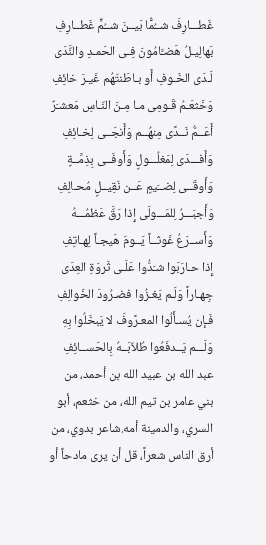غَطـــارِفَ شــُمًّا بَيــنَ شــُمٍّ غَطــارِفِ
بَهالِيـلُ هَضـَّامُونَ فِـى الحَمـدِ والنَّدَى
لَـدَى الخَـوفِ أَو بـاطَنتَهُم غَيـرَ خائِفِ
وَخَثعَـمُ قَـومِى مـا مِـنَ النّـاسِ مَعشـَرٌ
أَعَــمُّ نَــدًى مِنهُــم وَأَنجَــى لِخـائِفِ
وَأَفـــدَى لِمَغلُـــولٍ وَأَوفَــى بِذِمَّــةٍ
وَأَوقَــى لِضــَيمٍ عَــن نَقِيــلٍ مُحـالِفِ
وَأَجبَـــرُ لِلمَـــولَى إِذا رَقَّ عَظمُـــهُ
وَأَســرَعُ غَوثــاً يَــومَ هَيجـاً لِهـاتِفِ
إِذا حـارَبَوا شـَدُّوا عَلَـى ثَروَةِ العِدَى
جِهـاراً وَلَـم يَغـزُوا فضـرُودَ الخَوالِفِ
فَـإن يُسـأَلُوا المعـرًوفَ لا يَبخَلُوا بِهِ
وَلَـــم يَــدفَعُوا طُلاّبَــهُ بِالحَســائِفِ
عبد الله بن عبيد الله بن أحمد، من بني عامر بن تيم الله، من خثعم، أبو السري، والدمينة أمه.شاعر بدوي، من أرق الناس شعراً، قل أن يرى مادحاً أو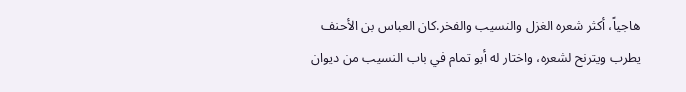هاجياً، أكثر شعره الغزل والنسيب والفخر.كان العباس بن الأحنف يطرب ويترنح لشعره، واختار له أبو تمام في باب النسيب من ديوان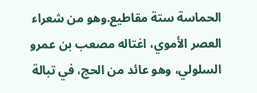الحماسة ستة مقاطيع.وهو من شعراء العصر الأموي، اغتاله مصعب بن عمرو السلولي، وهو عائد من الحج، في تبالة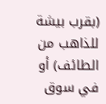(بقرب بيشة للذاهب من الطائف) أو في سوق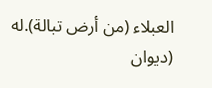العبلاء (من أرض تبالة).له (ديوان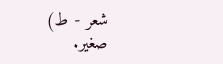شعر - ط) صغير.